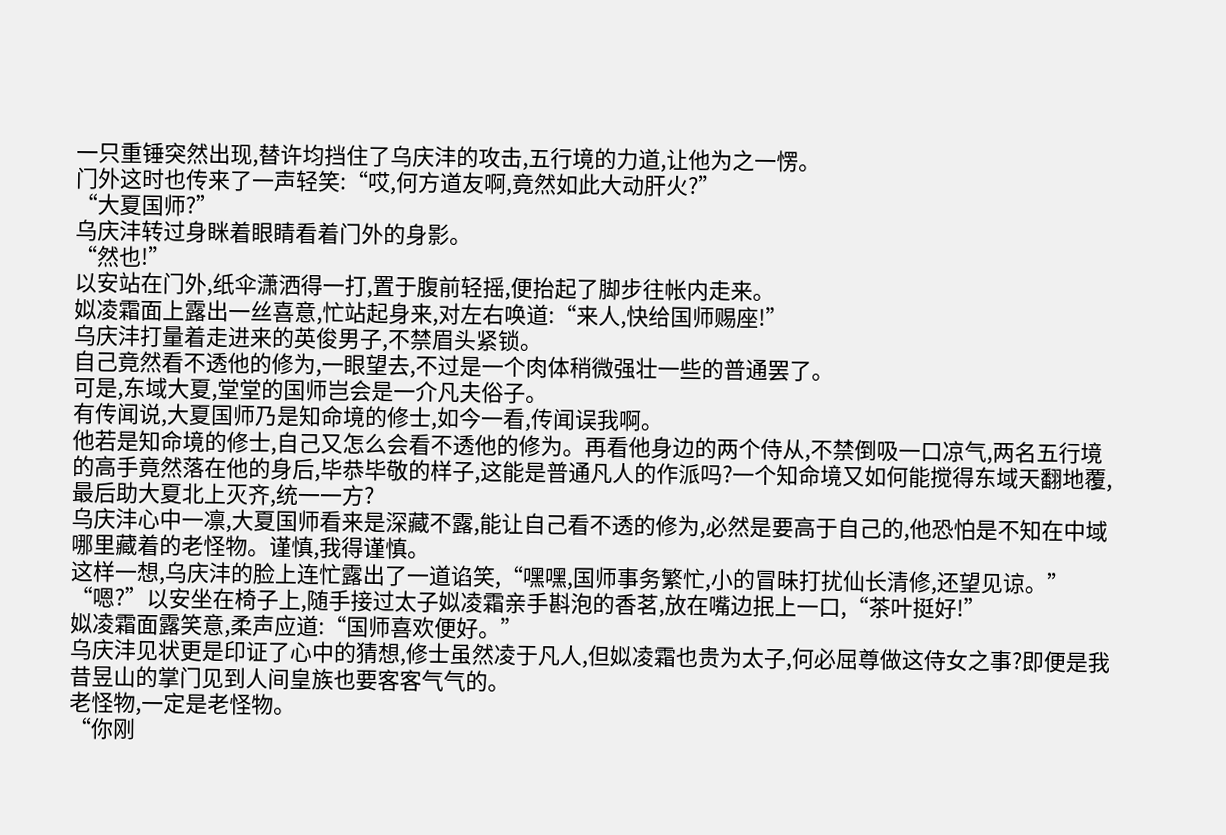一只重锤突然出现,替许均挡住了乌庆沣的攻击,五行境的力道,让他为之一愣。
门外这时也传来了一声轻笑:“哎,何方道友啊,竟然如此大动肝火?”
“大夏国师?”
乌庆沣转过身眯着眼睛看着门外的身影。
“然也!”
以安站在门外,纸伞潇洒得一打,置于腹前轻摇,便抬起了脚步往帐内走来。
姒凌霜面上露出一丝喜意,忙站起身来,对左右唤道:“来人,快给国师赐座!”
乌庆沣打量着走进来的英俊男子,不禁眉头紧锁。
自己竟然看不透他的修为,一眼望去,不过是一个肉体稍微强壮一些的普通罢了。
可是,东域大夏,堂堂的国师岂会是一介凡夫俗子。
有传闻说,大夏国师乃是知命境的修士,如今一看,传闻误我啊。
他若是知命境的修士,自己又怎么会看不透他的修为。再看他身边的两个侍从,不禁倒吸一口凉气,两名五行境的高手竟然落在他的身后,毕恭毕敬的样子,这能是普通凡人的作派吗?一个知命境又如何能搅得东域天翻地覆,最后助大夏北上灭齐,统一一方?
乌庆沣心中一凛,大夏国师看来是深藏不露,能让自己看不透的修为,必然是要高于自己的,他恐怕是不知在中域哪里藏着的老怪物。谨慎,我得谨慎。
这样一想,乌庆沣的脸上连忙露出了一道谄笑,“嘿嘿,国师事务繁忙,小的冒昧打扰仙长清修,还望见谅。”
“嗯?”以安坐在椅子上,随手接过太子姒凌霜亲手斟泡的香茗,放在嘴边抿上一口,“茶叶挺好!”
姒凌霜面露笑意,柔声应道:“国师喜欢便好。”
乌庆沣见状更是印证了心中的猜想,修士虽然凌于凡人,但姒凌霜也贵为太子,何必屈尊做这侍女之事?即便是我昔昱山的掌门见到人间皇族也要客客气气的。
老怪物,一定是老怪物。
“你刚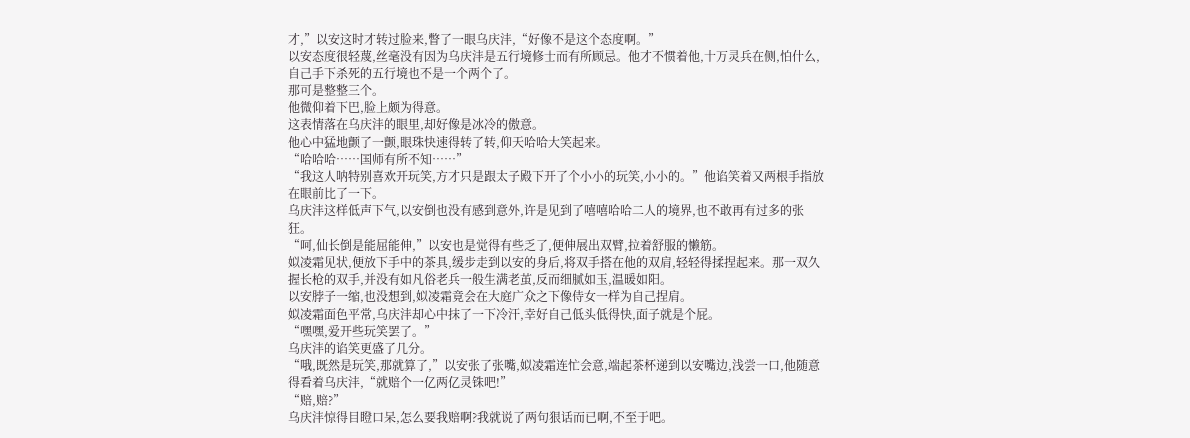才,”以安这时才转过脸来,瞥了一眼乌庆沣,“好像不是这个态度啊。”
以安态度很轻蔑,丝毫没有因为乌庆沣是五行境修士而有所顾忌。他才不惯着他,十万灵兵在侧,怕什么,自己手下杀死的五行境也不是一个两个了。
那可是整整三个。
他微仰着下巴,脸上颇为得意。
这表情落在乌庆沣的眼里,却好像是冰冷的傲意。
他心中猛地颤了一颤,眼珠快速得转了转,仰天哈哈大笑起来。
“哈哈哈……国师有所不知……”
“我这人呐特别喜欢开玩笑,方才只是跟太子殿下开了个小小的玩笑,小小的。”他谄笑着又两根手指放在眼前比了一下。
乌庆沣这样低声下气,以安倒也没有感到意外,许是见到了嘻嘻哈哈二人的境界,也不敢再有过多的张狂。
“呵,仙长倒是能屈能伸,”以安也是觉得有些乏了,便伸展出双臂,拉着舒服的懒筋。
姒凌霜见状,便放下手中的茶具,缓步走到以安的身后,将双手搭在他的双肩,轻轻得揉捏起来。那一双久握长枪的双手,并没有如凡俗老兵一般生满老茧,反而细腻如玉,温暖如阳。
以安脖子一缩,也没想到,姒凌霜竟会在大庭广众之下像侍女一样为自己捏肩。
姒凌霜面色平常,乌庆沣却心中抹了一下冷汗,幸好自己低头低得快,面子就是个屁。
“嘿嘿,爱开些玩笑罢了。”
乌庆沣的谄笑更盛了几分。
“哦,既然是玩笑,那就算了,”以安张了张嘴,姒凌霜连忙会意,端起茶杯递到以安嘴边,浅尝一口,他随意得看着乌庆沣,“就赔个一亿两亿灵铢吧!”
“赔,赔?”
乌庆沣惊得目瞪口呆,怎么要我赔啊?我就说了两句狠话而已啊,不至于吧。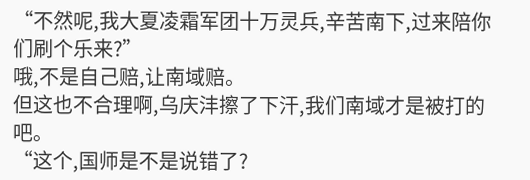“不然呢,我大夏凌霜军团十万灵兵,辛苦南下,过来陪你们刷个乐来?”
哦,不是自己赔,让南域赔。
但这也不合理啊,乌庆沣擦了下汗,我们南域才是被打的吧。
“这个,国师是不是说错了?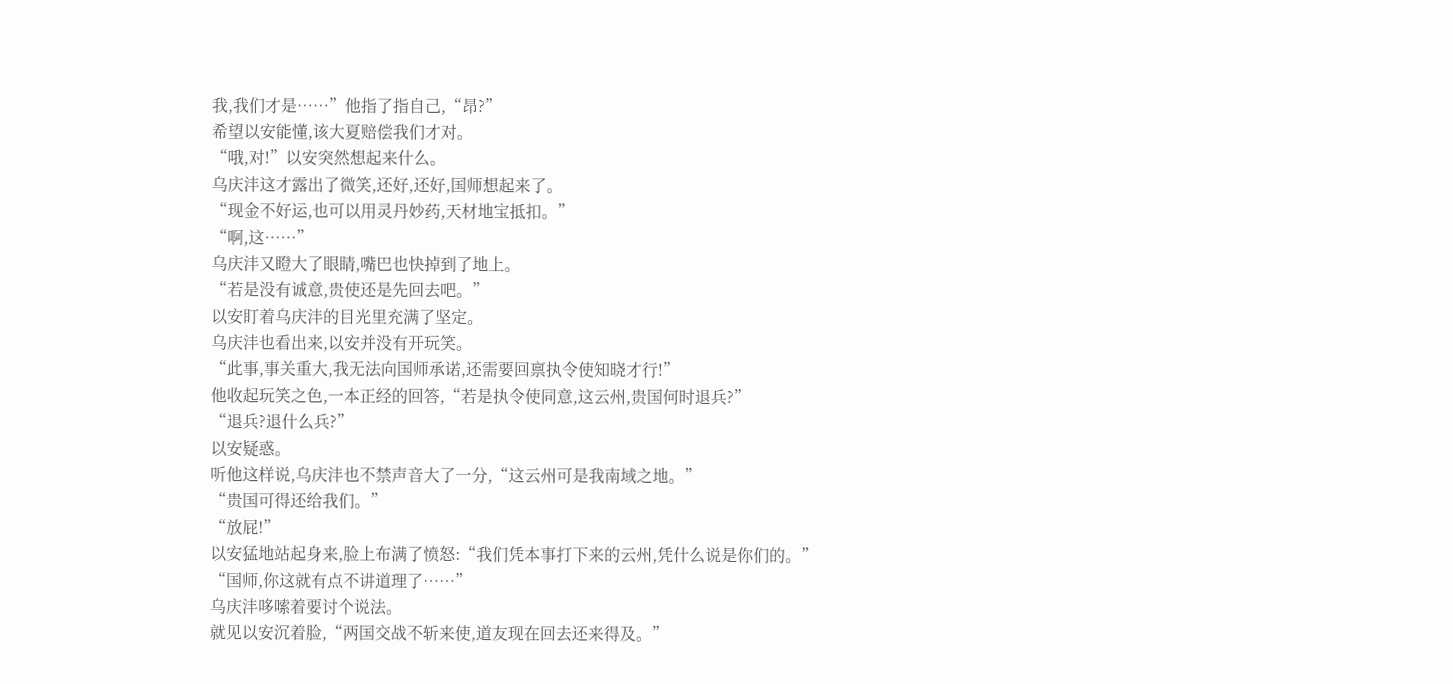我,我们才是……”他指了指自己,“昂?”
希望以安能懂,该大夏赔偿我们才对。
“哦,对!”以安突然想起来什么。
乌庆沣这才露出了微笑,还好,还好,国师想起来了。
“现金不好运,也可以用灵丹妙药,天材地宝抵扣。”
“啊,这……”
乌庆沣又瞪大了眼睛,嘴巴也快掉到了地上。
“若是没有诚意,贵使还是先回去吧。”
以安盯着乌庆沣的目光里充满了坚定。
乌庆沣也看出来,以安并没有开玩笑。
“此事,事关重大,我无法向国师承诺,还需要回禀执令使知晓才行!”
他收起玩笑之色,一本正经的回答,“若是执令使同意,这云州,贵国何时退兵?”
“退兵?退什么兵?”
以安疑惑。
听他这样说,乌庆沣也不禁声音大了一分,“这云州可是我南域之地。”
“贵国可得还给我们。”
“放屁!”
以安猛地站起身来,脸上布满了愤怒:“我们凭本事打下来的云州,凭什么说是你们的。”
“国师,你这就有点不讲道理了……”
乌庆沣哆嗦着要讨个说法。
就见以安沉着脸,“两国交战不斩来使,道友现在回去还来得及。”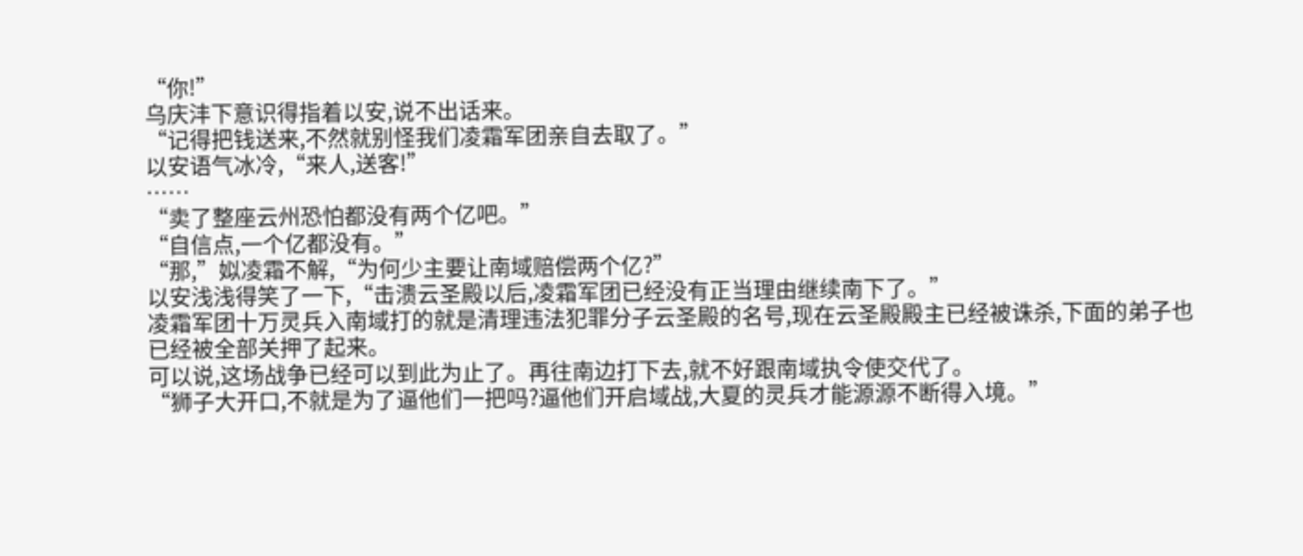“你!”
乌庆沣下意识得指着以安,说不出话来。
“记得把钱送来,不然就别怪我们凌霜军团亲自去取了。”
以安语气冰冷,“来人,送客!”
……
“卖了整座云州恐怕都没有两个亿吧。”
“自信点,一个亿都没有。”
“那,”姒凌霜不解,“为何少主要让南域赔偿两个亿?”
以安浅浅得笑了一下,“击溃云圣殿以后,凌霜军团已经没有正当理由继续南下了。”
凌霜军团十万灵兵入南域打的就是清理违法犯罪分子云圣殿的名号,现在云圣殿殿主已经被诛杀,下面的弟子也已经被全部关押了起来。
可以说,这场战争已经可以到此为止了。再往南边打下去,就不好跟南域执令使交代了。
“狮子大开口,不就是为了逼他们一把吗?逼他们开启域战,大夏的灵兵才能源源不断得入境。”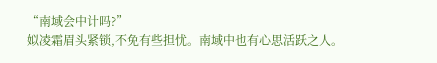“南域会中计吗?”
姒凌霜眉头紧锁,不免有些担忧。南域中也有心思活跃之人。